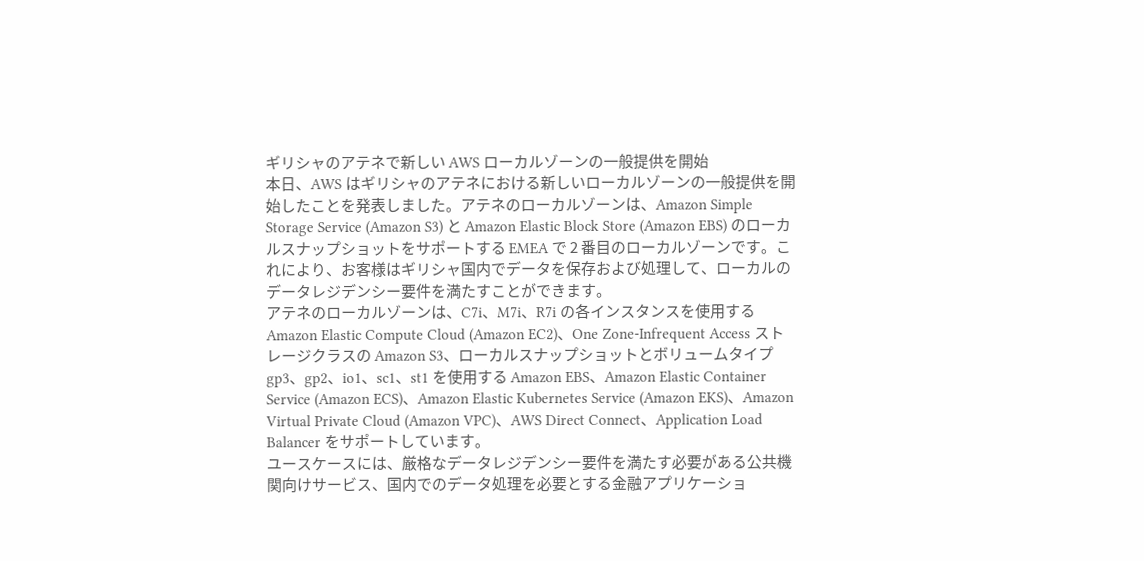ギリシャのアテネで新しい AWS ローカルゾーンの一般提供を開始
本日、AWS はギリシャのアテネにおける新しいローカルゾーンの一般提供を開始したことを発表しました。アテネのローカルゾーンは、Amazon Simple Storage Service (Amazon S3) と Amazon Elastic Block Store (Amazon EBS) のローカルスナップショットをサポートする EMEA で 2 番目のローカルゾーンです。これにより、お客様はギリシャ国内でデータを保存および処理して、ローカルのデータレジデンシー要件を満たすことができます。
アテネのローカルゾーンは、C7i、M7i、R7i の各インスタンスを使用する Amazon Elastic Compute Cloud (Amazon EC2)、One Zone-Infrequent Access ストレージクラスの Amazon S3、ローカルスナップショットとボリュームタイプ gp3、gp2、io1、sc1、st1 を使用する Amazon EBS、Amazon Elastic Container Service (Amazon ECS)、Amazon Elastic Kubernetes Service (Amazon EKS)、Amazon Virtual Private Cloud (Amazon VPC)、AWS Direct Connect、Application Load Balancer をサポートしています。
ユースケースには、厳格なデータレジデンシー要件を満たす必要がある公共機関向けサービス、国内でのデータ処理を必要とする金融アプリケーショ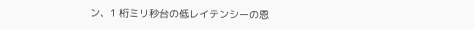ン、1 桁ミリ秒台の低レイテンシーの恩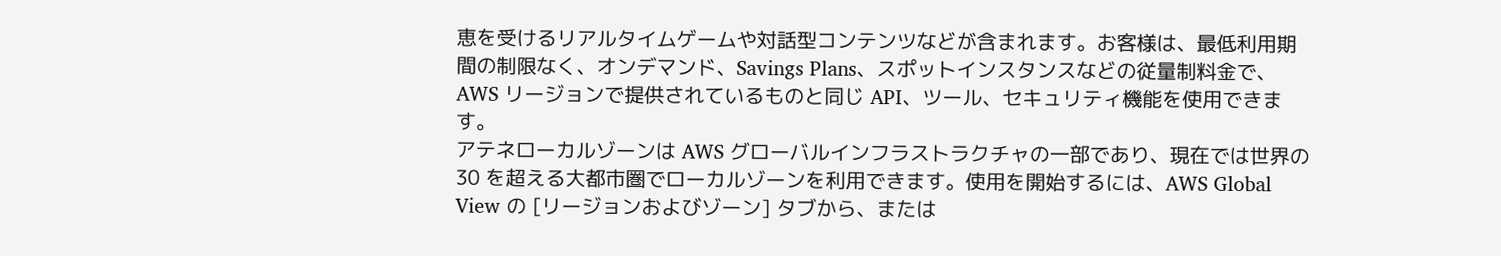恵を受けるリアルタイムゲームや対話型コンテンツなどが含まれます。お客様は、最低利用期間の制限なく、オンデマンド、Savings Plans、スポットインスタンスなどの従量制料金で、AWS リージョンで提供されているものと同じ API、ツール、セキュリティ機能を使用できます。
アテネローカルゾーンは AWS グローバルインフラストラクチャの一部であり、現在では世界の 30 を超える大都市圏でローカルゾーンを利用できます。使用を開始するには、AWS Global View の [リージョンおよびゾーン] タブから、または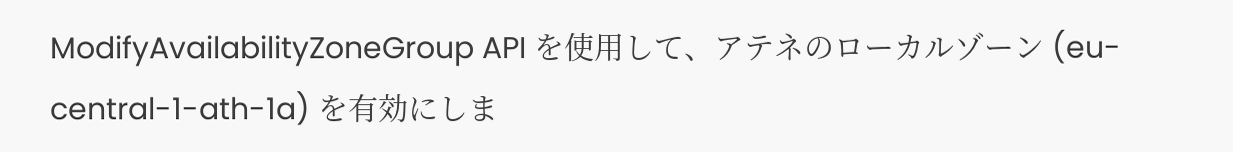ModifyAvailabilityZoneGroup API を使用して、アテネのローカルゾーン (eu-central-1-ath-1a) を有効にしま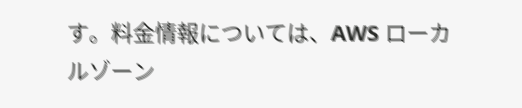す。料金情報については、AWS ローカルゾーン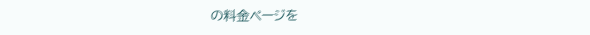の料金ページを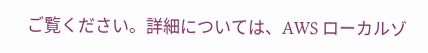ご覧ください。詳細については、AWS ローカルゾ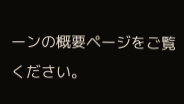ーンの概要ページをご覧ください。